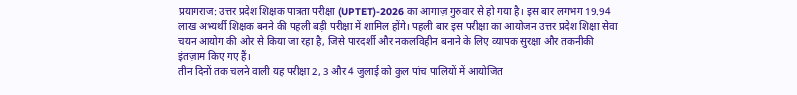प्रयागराज: उत्तर प्रदेश शिक्षक पात्रता परीक्षा (UPTET)-2026 का आगाज़ गुरुवार से हो गया है। इस बार लगभग 19.94 लाख अभ्यर्थी शिक्षक बनने की पहली बड़ी परीक्षा में शामिल होंगे। पहली बार इस परीक्षा का आयोजन उत्तर प्रदेश शिक्षा सेवा चयन आयोग की ओर से किया जा रहा है, जिसे पारदर्शी और नकलविहीन बनाने के लिए व्यापक सुरक्षा और तकनीकी इंतज़ाम किए गए हैं।
तीन दिनों तक चलने वाली यह परीक्षा 2, 3 और 4 जुलाई को कुल पांच पालियों में आयोजित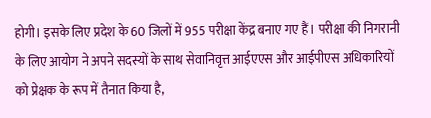होगी। इसके लिए प्रदेश के 60 जिलों में 955 परीक्षा केंद्र बनाए गए हैं। परीक्षा की निगरानी के लिए आयोग ने अपने सदस्यों के साथ सेवानिवृत्त आईएएस और आईपीएस अधिकारियों को प्रेक्षक के रूप में तैनात किया है,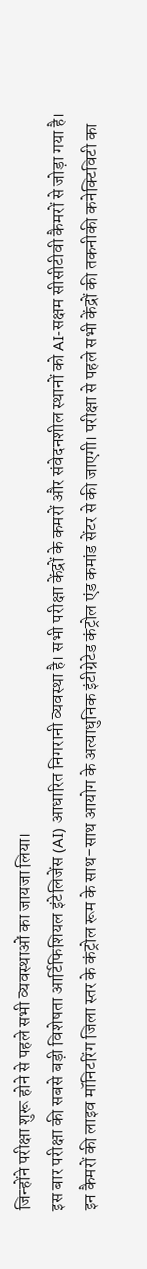जिन्होंने परीक्षा शुरू होने से पहले सभी व्यवस्थाओं का जायजा लिया।
इस बार परीक्षा की सबसे बड़ी विशेषता आर्टिफिशियल इंटेलिजेंस (AI) आधारित निगरानी व्यवस्था है। सभी परीक्षा केंद्रों के कमरों और संवेदनशील स्थानों को AI-सक्षम सीसीटीवी कैमरों से जोड़ा गया है। इन कैमरों की लाइव मॉनिटरिंग जिला स्तर के कंट्रोल रूम के साथ-साथ आयोग के अत्याधुनिक इंटीग्रेटेड कंट्रोल एंड कमांड सेंटर से की जाएगी। परीक्षा से पहले सभी केंद्रों की तकनीकी कनेक्टिविटी का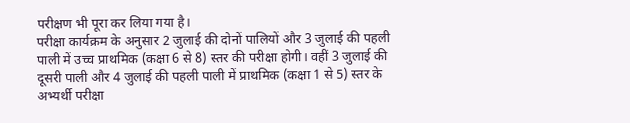परीक्षण भी पूरा कर लिया गया है।
परीक्षा कार्यक्रम के अनुसार 2 जुलाई की दोनों पालियों और 3 जुलाई की पहली पाली में उच्च प्राथमिक (कक्षा 6 से 8) स्तर की परीक्षा होगी। वहीं 3 जुलाई की दूसरी पाली और 4 जुलाई की पहली पाली में प्राथमिक (कक्षा 1 से 5) स्तर के अभ्यर्थी परीक्षा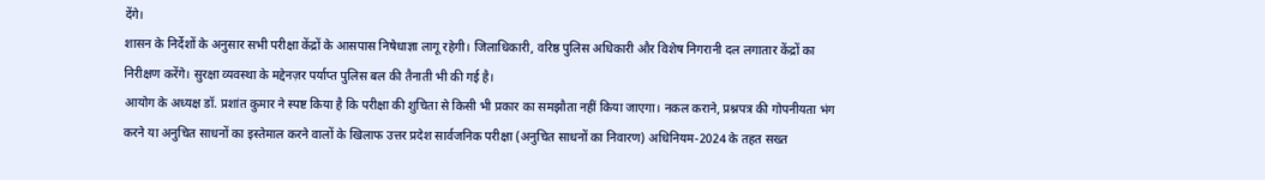देंगे।
शासन के निर्देशों के अनुसार सभी परीक्षा केंद्रों के आसपास निषेधाज्ञा लागू रहेगी। जिलाधिकारी, वरिष्ठ पुलिस अधिकारी और विशेष निगरानी दल लगातार केंद्रों का निरीक्षण करेंगे। सुरक्षा व्यवस्था के मद्देनज़र पर्याप्त पुलिस बल की तैनाती भी की गई है।
आयोग के अध्यक्ष डॉ. प्रशांत कुमार ने स्पष्ट किया है कि परीक्षा की शुचिता से किसी भी प्रकार का समझौता नहीं किया जाएगा। नकल कराने, प्रश्नपत्र की गोपनीयता भंग करने या अनुचित साधनों का इस्तेमाल करने वालों के खिलाफ उत्तर प्रदेश सार्वजनिक परीक्षा (अनुचित साधनों का निवारण) अधिनियम-2024 के तहत सख्त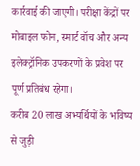कार्रवाई की जाएगी। परीक्षा केंद्रों पर मोबाइल फोन, स्मार्ट वॉच और अन्य इलेक्ट्रॉनिक उपकरणों के प्रवेश पर पूर्ण प्रतिबंध रहेगा।
करीब 20 लाख अभ्यर्थियों के भविष्य से जुड़ी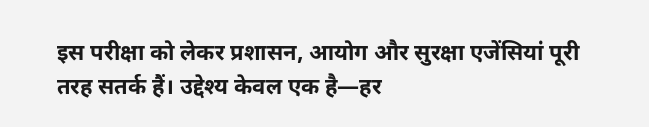इस परीक्षा को लेकर प्रशासन, आयोग और सुरक्षा एजेंसियां पूरी तरह सतर्क हैं। उद्देश्य केवल एक है—हर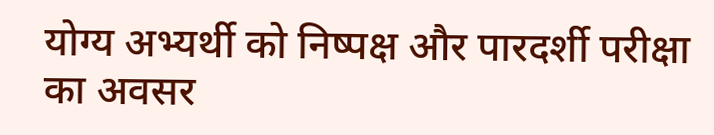योग्य अभ्यर्थी को निष्पक्ष और पारदर्शी परीक्षा का अवसर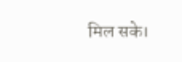मिल सके।